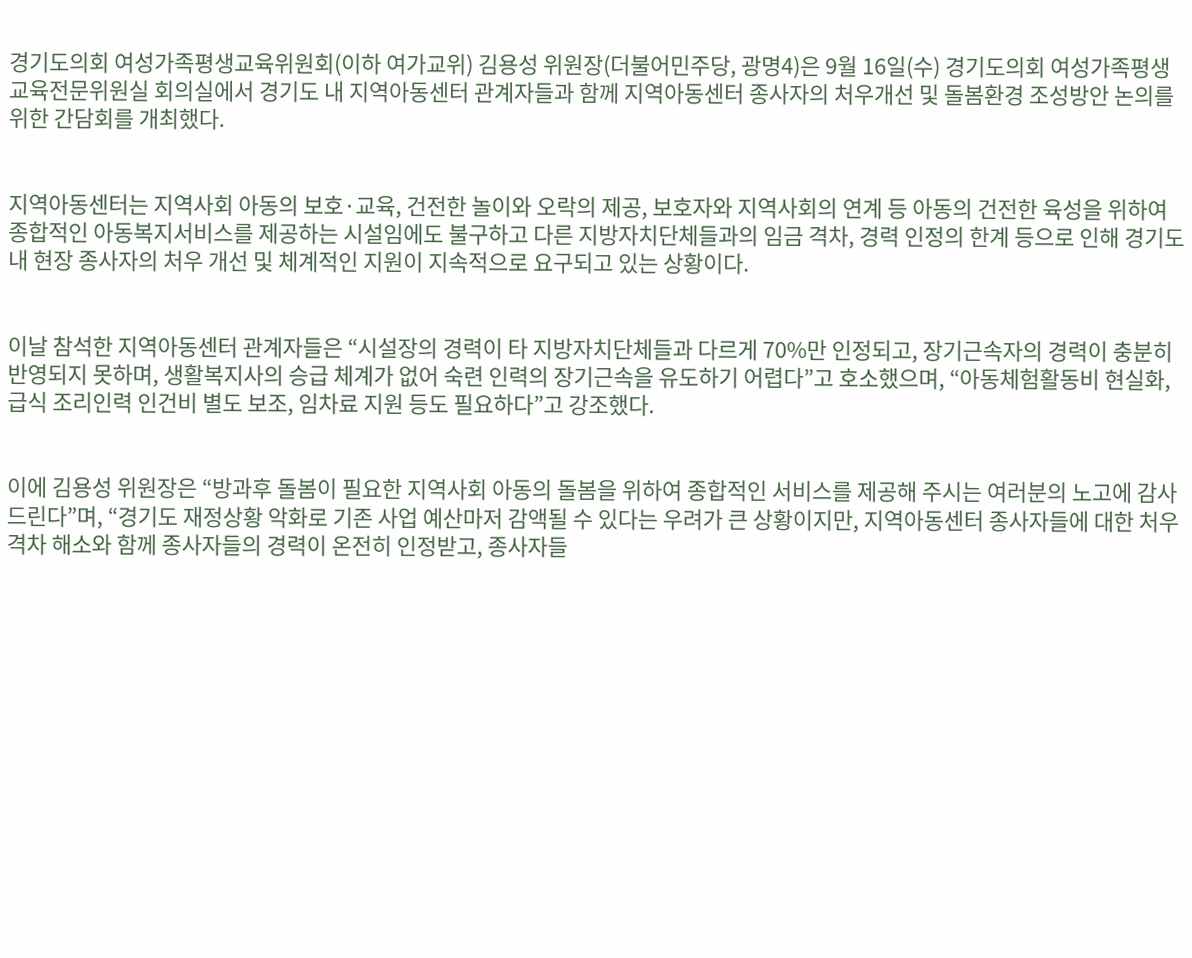경기도의회 여성가족평생교육위원회(이하 여가교위) 김용성 위원장(더불어민주당, 광명4)은 9월 16일(수) 경기도의회 여성가족평생교육전문위원실 회의실에서 경기도 내 지역아동센터 관계자들과 함께 지역아동센터 종사자의 처우개선 및 돌봄환경 조성방안 논의를 위한 간담회를 개최했다.


지역아동센터는 지역사회 아동의 보호·교육, 건전한 놀이와 오락의 제공, 보호자와 지역사회의 연계 등 아동의 건전한 육성을 위하여 종합적인 아동복지서비스를 제공하는 시설임에도 불구하고 다른 지방자치단체들과의 임금 격차, 경력 인정의 한계 등으로 인해 경기도 내 현장 종사자의 처우 개선 및 체계적인 지원이 지속적으로 요구되고 있는 상황이다.


이날 참석한 지역아동센터 관계자들은 “시설장의 경력이 타 지방자치단체들과 다르게 70%만 인정되고, 장기근속자의 경력이 충분히 반영되지 못하며, 생활복지사의 승급 체계가 없어 숙련 인력의 장기근속을 유도하기 어렵다”고 호소했으며, “아동체험활동비 현실화, 급식 조리인력 인건비 별도 보조, 임차료 지원 등도 필요하다”고 강조했다.


이에 김용성 위원장은 “방과후 돌봄이 필요한 지역사회 아동의 돌봄을 위하여 종합적인 서비스를 제공해 주시는 여러분의 노고에 감사드린다”며, “경기도 재정상황 악화로 기존 사업 예산마저 감액될 수 있다는 우려가 큰 상황이지만, 지역아동센터 종사자들에 대한 처우 격차 해소와 함께 종사자들의 경력이 온전히 인정받고, 종사자들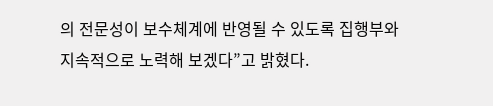의 전문성이 보수체계에 반영될 수 있도록 집행부와 지속적으로 노력해 보겠다”고 밝혔다.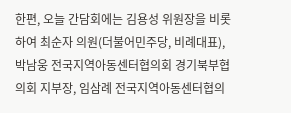한편, 오늘 간담회에는 김용성 위원장을 비롯하여 최순자 의원(더불어민주당, 비례대표), 박남웅 전국지역아동센터협의회 경기북부협의회 지부장, 임삼례 전국지역아동센터협의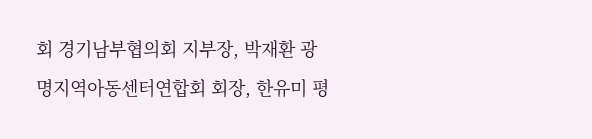회 경기남부협의회 지부장, 박재환 광명지역아동센터연합회 회장, 한유미 평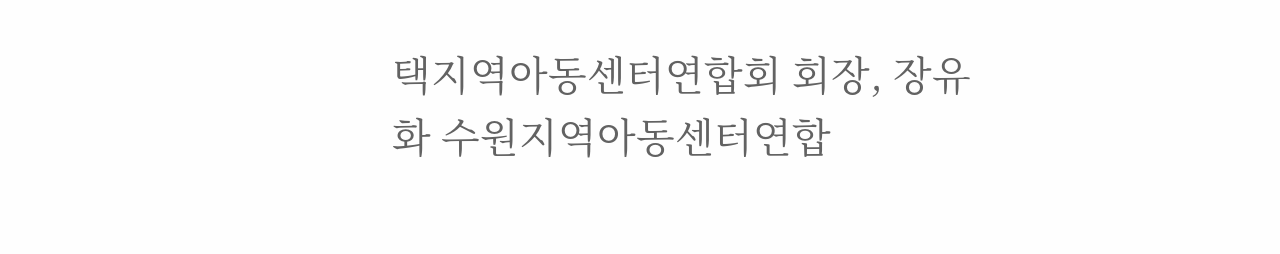택지역아동센터연합회 회장, 장유화 수원지역아동센터연합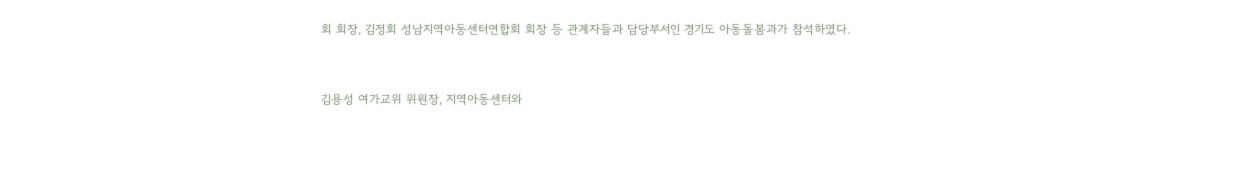회 회장, 김정회 성남지역아동센터연합회 회장 등 관계자들과 담당부서인 경기도 아동돌봄과가 참석하였다.


김용성 여가교위 위원장, 지역아동센터와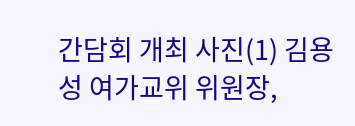간담회 개최 사진(1) 김용성 여가교위 위원장,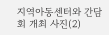지역아동센터와 간담회 개최 사진(2)